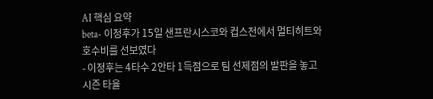AI 핵심 요약
beta- 이정후가 15일 샌프란시스코와 컵스전에서 멀티히트와 호수비를 선보였다
- 이정후는 4타수 2안타 1득점으로 팀 선제점의 발판을 놓고 시즌 타율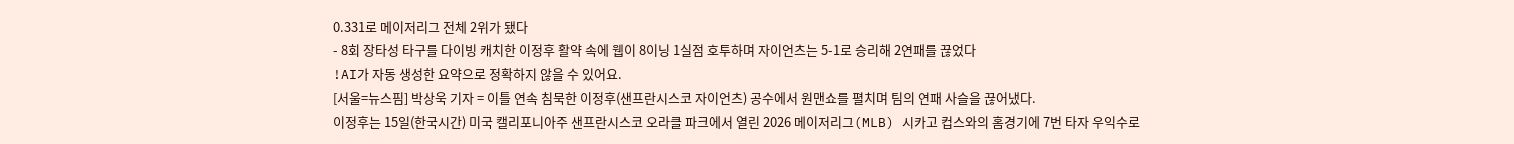0.331로 메이저리그 전체 2위가 됐다
- 8회 장타성 타구를 다이빙 캐치한 이정후 활약 속에 웹이 8이닝 1실점 호투하며 자이언츠는 5-1로 승리해 2연패를 끊었다
!AI가 자동 생성한 요약으로 정확하지 않을 수 있어요.
[서울=뉴스핌] 박상욱 기자 = 이틀 연속 침묵한 이정후(샌프란시스코 자이언츠) 공수에서 원맨쇼를 펼치며 팀의 연패 사슬을 끊어냈다.
이정후는 15일(한국시간) 미국 캘리포니아주 샌프란시스코 오라클 파크에서 열린 2026 메이저리그(MLB) 시카고 컵스와의 홈경기에 7번 타자 우익수로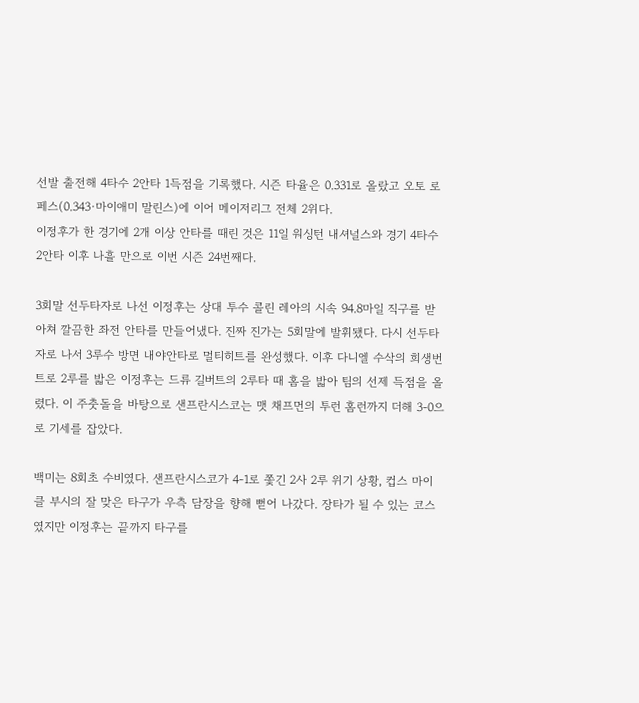선발 출전해 4타수 2안타 1득점을 기록했다. 시즌 타율은 0.331로 올랐고 오토 로페스(0.343·마이애미 말린스)에 이어 메이저리그 전체 2위다.
이정후가 한 경기에 2개 이상 안타를 때린 것은 11일 워싱턴 내셔널스와 경기 4타수 2안타 이후 나흘 만으로 이번 시즌 24번째다.

3회말 선두타자로 나선 이정후는 상대 투수 콜린 레아의 시속 94.8마일 직구를 받아쳐 깔끔한 좌전 안타를 만들어냈다. 진짜 진가는 5회말에 발휘됐다. 다시 선두타자로 나서 3루수 방면 내야안타로 멀티히트를 완성했다. 이후 다니엘 수삭의 희생번트로 2루를 밟은 이정후는 드류 길버트의 2루타 때 홈을 밟아 팀의 선제 득점을 올렸다. 이 주춧돌을 바탕으로 샌프란시스코는 맷 채프먼의 투런 홈런까지 더해 3-0으로 기세를 잡았다.

백미는 8회초 수비였다. 샌프란시스코가 4-1로 쫓긴 2사 2루 위기 상황, 컵스 마이클 부시의 잘 맞은 타구가 우측 담장을 향해 뻗어 나갔다. 장타가 될 수 있는 코스였지만 이정후는 끝까지 타구를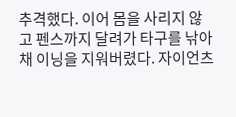추격했다. 이어 몸을 사리지 않고 펜스까지 달려가 타구를 낚아채 이닝을 지워버렸다. 자이언츠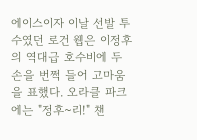에이스이자 이날 선발 투수였던 로건 웹은 이정후의 역대급 호수비에 두 손을 번쩍 들어 고마움을 표했다. 오라클 파크에는 "정후~리!" 챈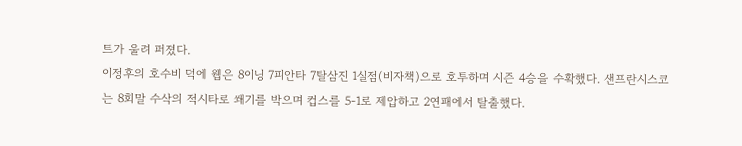트가 울려 퍼졌다.
이정후의 호수비 덕에 웹은 8이닝 7피안타 7탈삼진 1실점(비자책)으로 호투하며 시즌 4승을 수확했다. 샌프란시스코는 8회말 수삭의 적시타로 쐐기를 박으며 컵스를 5-1로 제압하고 2연패에서 탈출했다.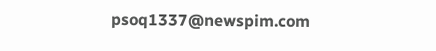psoq1337@newspim.com